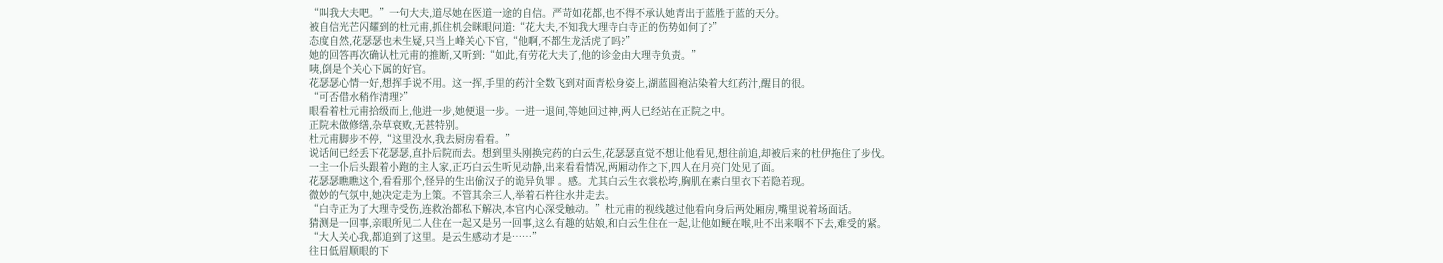“叫我大夫吧。”一句大夫,道尽她在医道一途的自信。严苛如花都,也不得不承认她青出于蓝胜于蓝的天分。
被自信光芒闪耀到的杜元甫,抓住机会眯眼问道:“花大夫,不知我大理寺白寺正的伤势如何了?”
态度自然,花瑟瑟也未生疑,只当上峰关心下官,“他啊,不都生龙活虎了吗?”
她的回答再次确认杜元甫的推断,又听到:“如此,有劳花大夫了,他的诊金由大理寺负责。”
咦,倒是个关心下属的好官。
花瑟瑟心情一好,想挥手说不用。这一挥,手里的药汁全数飞到对面青松身姿上,湖蓝圆袍沾染着大红药汁,醒目的很。
“可否借水稍作清理?”
眼看着杜元甫拾级而上,他进一步,她便退一步。一进一退间,等她回过神,两人已经站在正院之中。
正院未做修缮,杂草衰败,无甚特别。
杜元甫脚步不停,“这里没水,我去厨房看看。”
说话间已经丢下花瑟瑟,直扑后院而去。想到里头刚换完药的白云生,花瑟瑟直觉不想让他看见,想往前追,却被后来的杜伊拖住了步伐。
一主一仆后头跟着小跑的主人家,正巧白云生听见动静,出来看看情况,两厢动作之下,四人在月亮门处见了面。
花瑟瑟瞧瞧这个,看看那个,怪异的生出偷汉子的诡异负罪 。感。尤其白云生衣裳松垮,胸肌在素白里衣下若隐若现。
微妙的气氛中,她决定走为上策。不管其余三人,举着石杵往水井走去。
“白寺正为了大理寺受伤,连救治都私下解决,本官内心深受触动。”杜元甫的视线越过他看向身后两处厢房,嘴里说着场面话。
猜测是一回事,亲眼所见二人住在一起又是另一回事,这么有趣的姑娘,和白云生住在一起,让他如鲠在喉,吐不出来咽不下去,难受的紧。
“大人关心我,都追到了这里。是云生感动才是……”
往日低眉顺眼的下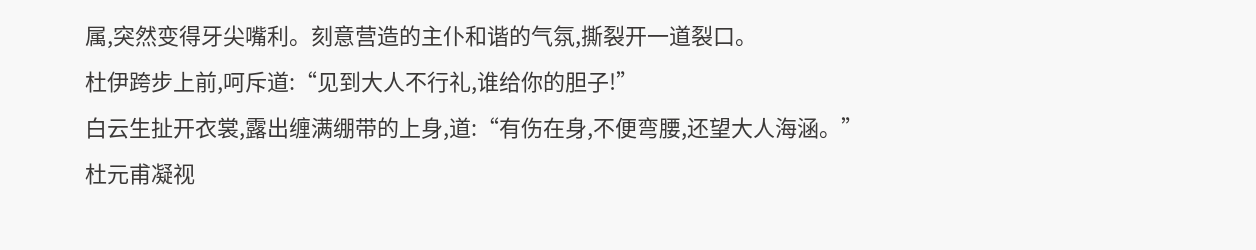属,突然变得牙尖嘴利。刻意营造的主仆和谐的气氛,撕裂开一道裂口。
杜伊跨步上前,呵斥道:“见到大人不行礼,谁给你的胆子!”
白云生扯开衣裳,露出缠满绷带的上身,道:“有伤在身,不便弯腰,还望大人海涵。”
杜元甫凝视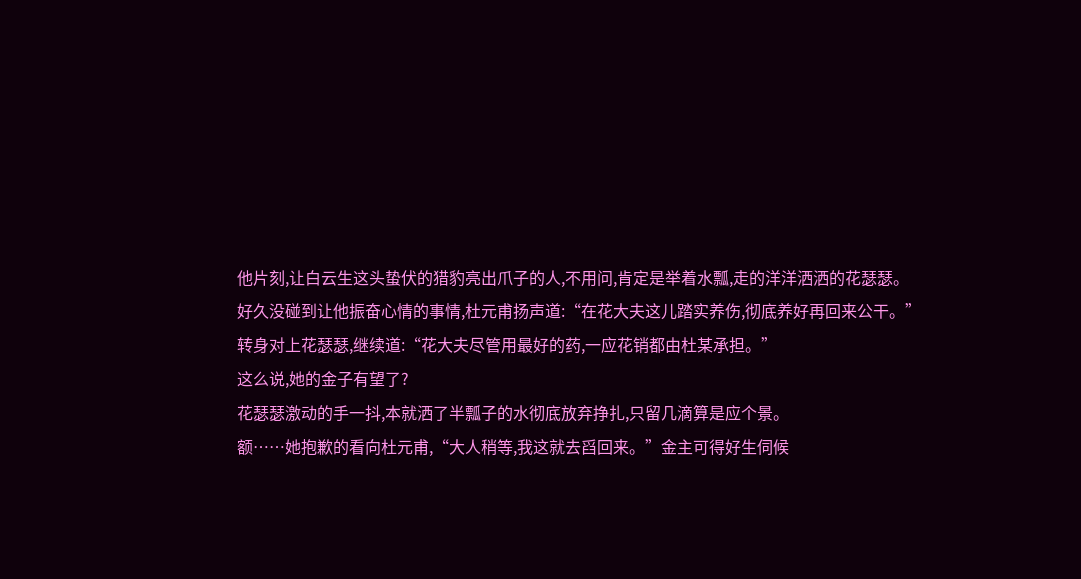他片刻,让白云生这头蛰伏的猎豹亮出爪子的人,不用问,肯定是举着水瓢,走的洋洋洒洒的花瑟瑟。
好久没碰到让他振奋心情的事情,杜元甫扬声道:“在花大夫这儿踏实养伤,彻底养好再回来公干。”
转身对上花瑟瑟,继续道:“花大夫尽管用最好的药,一应花销都由杜某承担。”
这么说,她的金子有望了?
花瑟瑟激动的手一抖,本就洒了半瓢子的水彻底放弃挣扎,只留几滴算是应个景。
额……她抱歉的看向杜元甫,“大人稍等,我这就去舀回来。”金主可得好生伺候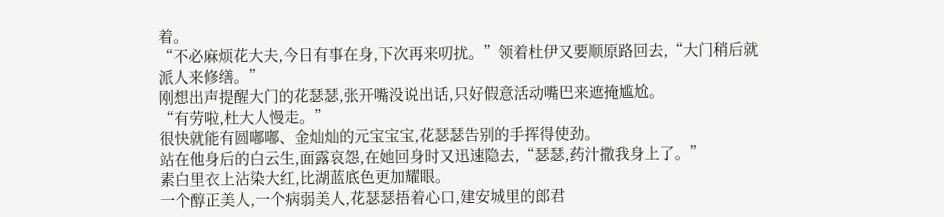着。
“不必麻烦花大夫,今日有事在身,下次再来叨扰。”领着杜伊又要顺原路回去,“大门稍后就派人来修缮。”
刚想出声提醒大门的花瑟瑟,张开嘴没说出话,只好假意活动嘴巴来遮掩尴尬。
“有劳啦,杜大人慢走。”
很快就能有圆嘟嘟、金灿灿的元宝宝宝,花瑟瑟告别的手挥得使劲。
站在他身后的白云生,面露哀怨,在她回身时又迅速隐去,“瑟瑟,药汁撒我身上了。”
素白里衣上沾染大红,比湖蓝底色更加耀眼。
一个醇正美人,一个病弱美人,花瑟瑟捂着心口,建安城里的郎君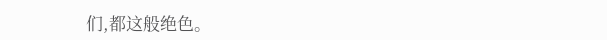们,都这般绝色。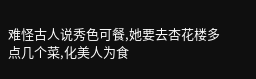难怪古人说秀色可餐,她要去杏花楼多点几个菜,化美人为食